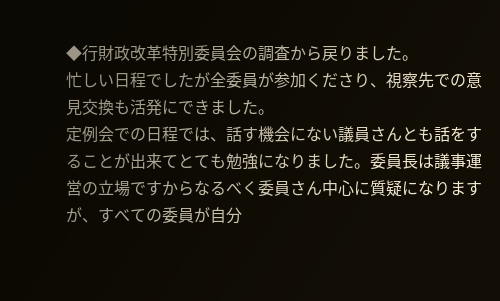◆行財政改革特別委員会の調査から戻りました。
忙しい日程でしたが全委員が参加くださり、視察先での意見交換も活発にできました。
定例会での日程では、話す機会にない議員さんとも話をすることが出来てとても勉強になりました。委員長は議事運営の立場ですからなるべく委員さん中心に質疑になりますが、すべての委員が自分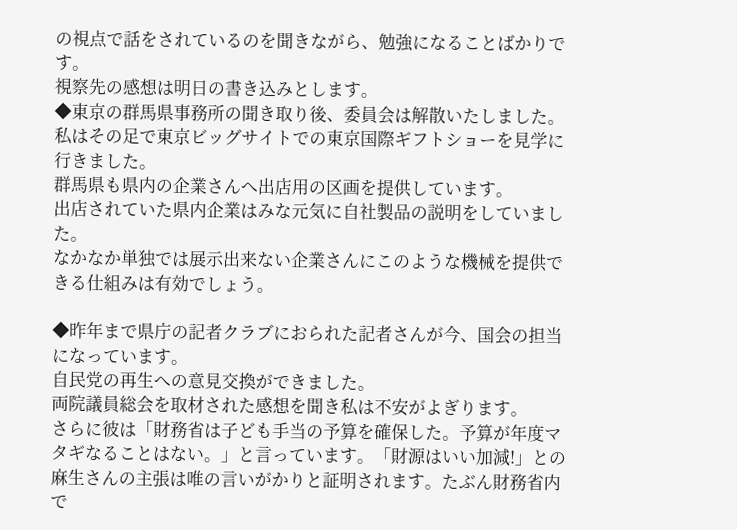の視点で話をされているのを聞きながら、勉強になることばかりです。
視察先の感想は明日の書き込みとします。
◆東京の群馬県事務所の聞き取り後、委員会は解散いたしました。
私はその足で東京ビッグサイトでの東京国際ギフトショーを見学に行きました。
群馬県も県内の企業さんへ出店用の区画を提供しています。
出店されていた県内企業はみな元気に自社製品の説明をしていました。
なかなか単独では展示出来ない企業さんにこのような機械を提供できる仕組みは有効でしょう。

◆昨年まで県庁の記者クラブにおられた記者さんが今、国会の担当になっています。
自民党の再生への意見交換ができました。
両院議員総会を取材された感想を聞き私は不安がよぎります。
さらに彼は「財務省は子ども手当の予算を確保した。予算が年度マタギなることはない。」と言っています。「財源はいい加減!」との麻生さんの主張は唯の言いがかりと証明されます。たぶん財務省内で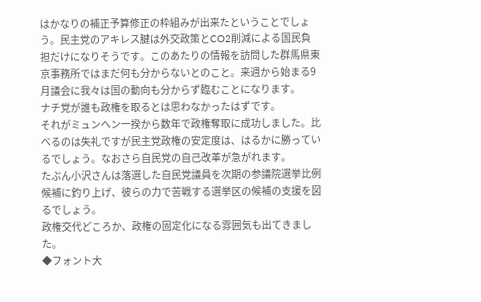はかなりの補正予算修正の枠組みが出来たということでしょう。民主党のアキレス腱は外交政策とCO2削減による国民負担だけになりそうです。このあたりの情報を訪問した群馬県東京事務所ではまだ何も分からないとのこと。来週から始まる9月議会に我々は国の動向も分からず臨むことになります。
ナチ党が誰も政権を取るとは思わなかったはずです。
それがミュンヘン一揆から数年で政権奪取に成功しました。比べるのは失礼ですが民主党政権の安定度は、はるかに勝っているでしょう。なおさら自民党の自己改革が急がれます。
たぶん小沢さんは落選した自民党議員を次期の参議院選挙比例候補に釣り上げ、彼らの力で苦戦する選挙区の候補の支援を図るでしょう。
政権交代どころか、政権の固定化になる雰囲気も出てきました。
◆フォント大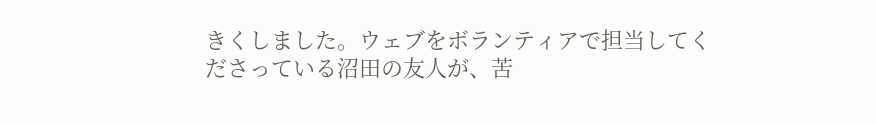きくしました。ウェブをボランティアで担当してくださっている沼田の友人が、苦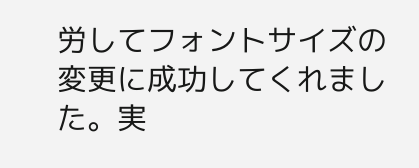労してフォントサイズの変更に成功してくれました。実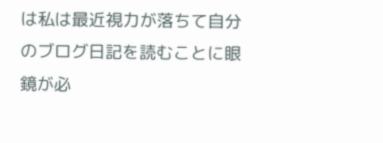は私は最近視力が落ちて自分のブログ日記を読むことに眼鏡が必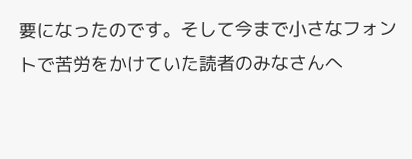要になったのです。そして今まで小さなフォントで苦労をかけていた読者のみなさんへ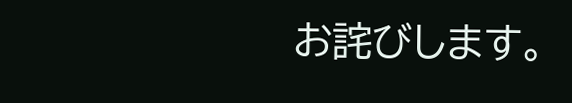お詫びします。